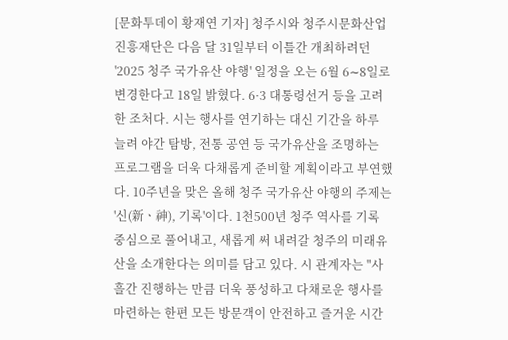[문화투데이 황재연 기자] 청주시와 청주시문화산업진흥재단은 다음 달 31일부터 이틀간 개최하려던 '2025 청주 국가유산 야행' 일정을 오는 6월 6∼8일로 변경한다고 18일 밝혔다. 6·3 대통령선거 등을 고려한 조처다. 시는 행사를 연기하는 대신 기간을 하루 늘려 야간 탐방, 전통 공연 등 국가유산을 조명하는 프로그램을 더욱 다채롭게 준비할 계획이라고 부연했다. 10주년을 맞은 올해 청주 국가유산 야행의 주제는 '신(新ㆍ神), 기록'이다. 1천500년 청주 역사를 기록 중심으로 풀어내고, 새롭게 써 내려갈 청주의 미래유산을 소개한다는 의미를 담고 있다. 시 관계자는 "사흘간 진행하는 만큼 더욱 풍성하고 다채로운 행사를 마련하는 한편 모든 방문객이 안전하고 즐거운 시간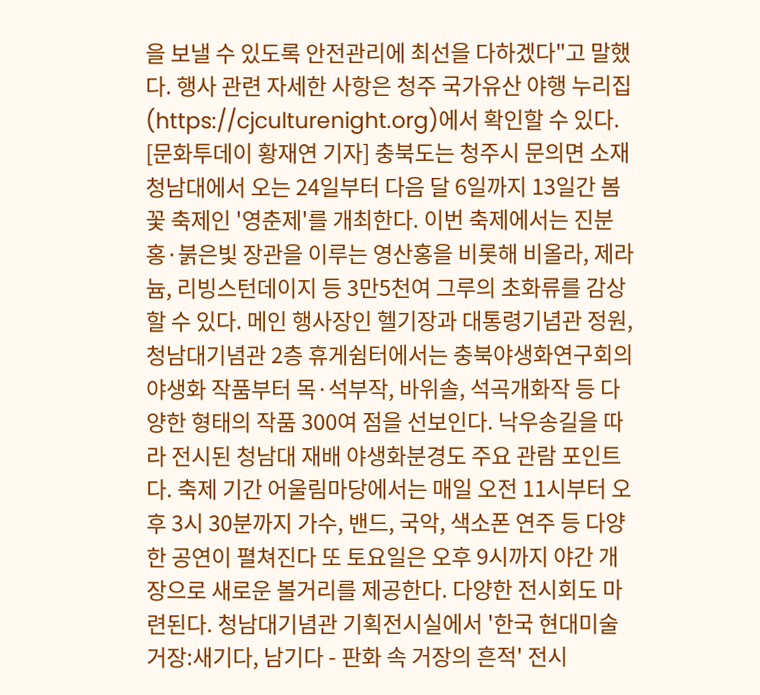을 보낼 수 있도록 안전관리에 최선을 다하겠다"고 말했다. 행사 관련 자세한 사항은 청주 국가유산 야행 누리집(https://cjculturenight.org)에서 확인할 수 있다.
[문화투데이 황재연 기자] 충북도는 청주시 문의면 소재 청남대에서 오는 24일부터 다음 달 6일까지 13일간 봄꽃 축제인 '영춘제'를 개최한다. 이번 축제에서는 진분홍·붉은빛 장관을 이루는 영산홍을 비롯해 비올라, 제라늄, 리빙스턴데이지 등 3만5천여 그루의 초화류를 감상할 수 있다. 메인 행사장인 헬기장과 대통령기념관 정원, 청남대기념관 2층 휴게쉼터에서는 충북야생화연구회의 야생화 작품부터 목·석부작, 바위솔, 석곡개화작 등 다양한 형태의 작품 300여 점을 선보인다. 낙우송길을 따라 전시된 청남대 재배 야생화분경도 주요 관람 포인트다. 축제 기간 어울림마당에서는 매일 오전 11시부터 오후 3시 30분까지 가수, 밴드, 국악, 색소폰 연주 등 다양한 공연이 펼쳐진다 또 토요일은 오후 9시까지 야간 개장으로 새로운 볼거리를 제공한다. 다양한 전시회도 마련된다. 청남대기념관 기획전시실에서 '한국 현대미술 거장:새기다, 남기다 - 판화 속 거장의 흔적' 전시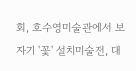회, 호수영미술관에서 보자기 '꽃' 설치미술전, 대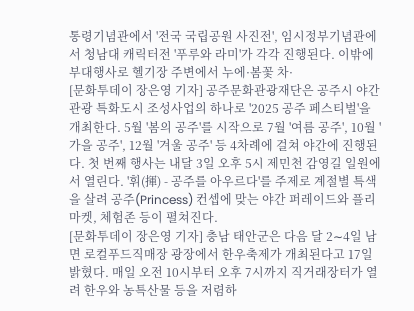통령기념관에서 '전국 국립공원 사진전', 임시정부기념관에서 청남대 캐릭터전 '푸루와 라미'가 각각 진행된다. 이밖에 부대행사로 헬기장 주변에서 누에·봄꽃 차·
[문화투데이 장은영 기자] 공주문화관광재단은 공주시 야간관광 특화도시 조성사업의 하나로 '2025 공주 페스티벌'을 개최한다. 5월 '봄의 공주'를 시작으로 7월 '여름 공주', 10월 '가을 공주', 12월 '겨울 공주' 등 4차례에 걸쳐 야간에 진행된다. 첫 번째 행사는 내달 3일 오후 5시 제민천 감영길 일원에서 열린다. '휘(揮) - 공주를 아우르다'를 주제로 계절별 특색을 살려 공주(Princess) 컨셉에 맞는 야간 퍼레이드와 플리마켓, 체험존 등이 펼쳐진다.
[문화투데이 장은영 기자] 충남 태안군은 다음 달 2∼4일 남면 로컬푸드직매장 광장에서 한우축제가 개최된다고 17일 밝혔다. 매일 오전 10시부터 오후 7시까지 직거래장터가 열려 한우와 농특산물 등을 저렴하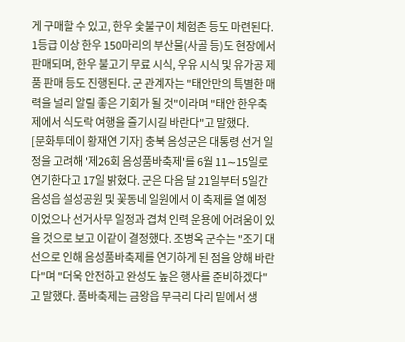게 구매할 수 있고, 한우 숯불구이 체험존 등도 마련된다. 1등급 이상 한우 150마리의 부산물(사골 등)도 현장에서 판매되며, 한우 불고기 무료 시식, 우유 시식 및 유가공 제품 판매 등도 진행된다. 군 관계자는 "태안만의 특별한 매력을 널리 알릴 좋은 기회가 될 것"이라며 "태안 한우축제에서 식도락 여행을 즐기시길 바란다"고 말했다.
[문화투데이 황재연 기자] 충북 음성군은 대통령 선거 일정을 고려해 '제26회 음성품바축제'를 6월 11∼15일로 연기한다고 17일 밝혔다. 군은 다음 달 21일부터 5일간 음성읍 설성공원 및 꽃동네 일원에서 이 축제를 열 예정이었으나 선거사무 일정과 겹쳐 인력 운용에 어려움이 있을 것으로 보고 이같이 결정했다. 조병옥 군수는 "조기 대선으로 인해 음성품바축제를 연기하게 된 점을 양해 바란다"며 "더욱 안전하고 완성도 높은 행사를 준비하겠다"고 말했다. 품바축제는 금왕읍 무극리 다리 밑에서 생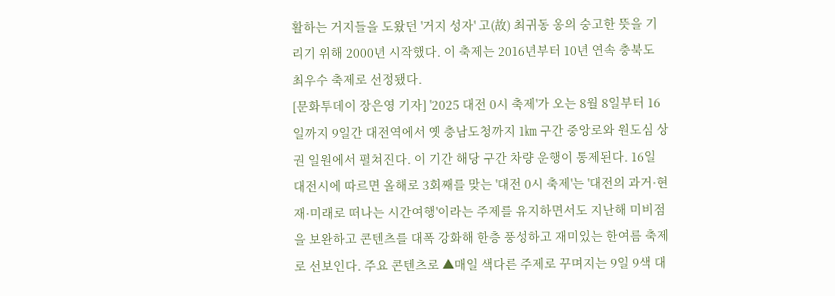활하는 거지들을 도왔던 '거지 성자' 고(故) 최귀동 옹의 숭고한 뜻을 기리기 위해 2000년 시작했다. 이 축제는 2016년부터 10년 연속 충북도 최우수 축제로 선정됐다.
[문화투데이 장은영 기자] '2025 대전 0시 축제'가 오는 8월 8일부터 16일까지 9일간 대전역에서 옛 충남도청까지 1㎞ 구간 중앙로와 원도심 상권 일원에서 펼쳐진다. 이 기간 해당 구간 차량 운행이 통제된다. 16일 대전시에 따르면 올해로 3회째를 맞는 '대전 0시 축제'는 '대전의 과거·현재·미래로 떠나는 시간여행'이라는 주제를 유지하면서도 지난해 미비점을 보완하고 콘텐츠를 대폭 강화해 한층 풍성하고 재미있는 한여름 축제로 선보인다. 주요 콘텐츠로 ▲매일 색다른 주제로 꾸며지는 9일 9색 대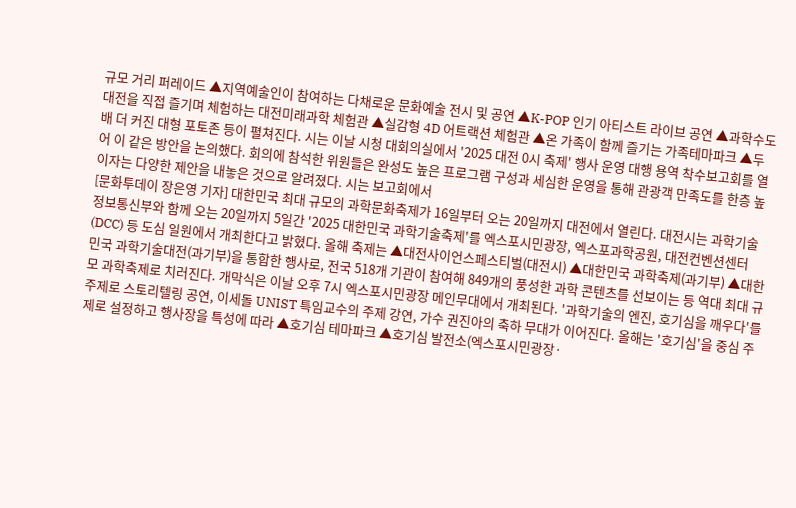규모 거리 퍼레이드 ▲지역예술인이 참여하는 다채로운 문화예술 전시 및 공연 ▲K-POP 인기 아티스트 라이브 공연 ▲과학수도 대전을 직접 즐기며 체험하는 대전미래과학 체험관 ▲실감형 4D 어트랙션 체험관 ▲온 가족이 함께 즐기는 가족테마파크 ▲두 배 더 커진 대형 포토존 등이 펼쳐진다. 시는 이날 시청 대회의실에서 '2025 대전 0시 축제' 행사 운영 대행 용역 착수보고회를 열어 이 같은 방안을 논의했다. 회의에 참석한 위원들은 완성도 높은 프로그램 구성과 세심한 운영을 통해 관광객 만족도를 한층 높이자는 다양한 제안을 내놓은 것으로 알려졌다. 시는 보고회에서
[문화투데이 장은영 기자] 대한민국 최대 규모의 과학문화축제가 16일부터 오는 20일까지 대전에서 열린다. 대전시는 과학기술정보통신부와 함께 오는 20일까지 5일간 '2025 대한민국 과학기술축제'를 엑스포시민광장, 엑스포과학공원, 대전컨벤션센터(DCC) 등 도심 일원에서 개최한다고 밝혔다. 올해 축제는 ▲대전사이언스페스티벌(대전시) ▲대한민국 과학축제(과기부) ▲대한민국 과학기술대전(과기부)을 통합한 행사로, 전국 518개 기관이 참여해 849개의 풍성한 과학 콘텐츠를 선보이는 등 역대 최대 규모 과학축제로 치러진다. 개막식은 이날 오후 7시 엑스포시민광장 메인무대에서 개최된다. '과학기술의 엔진, 호기심을 깨우다'를 주제로 스토리텔링 공연, 이세돌 UNIST 특임교수의 주제 강연, 가수 권진아의 축하 무대가 이어진다. 올해는 '호기심'을 중심 주제로 설정하고 행사장을 특성에 따라 ▲호기심 테마파크 ▲호기심 발전소(엑스포시민광장·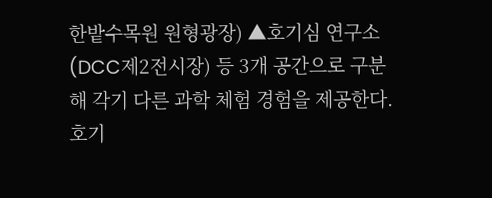한밭수목원 원형광장) ▲호기심 연구소(DCC제2전시장) 등 3개 공간으로 구분해 각기 다른 과학 체험 경험을 제공한다. 호기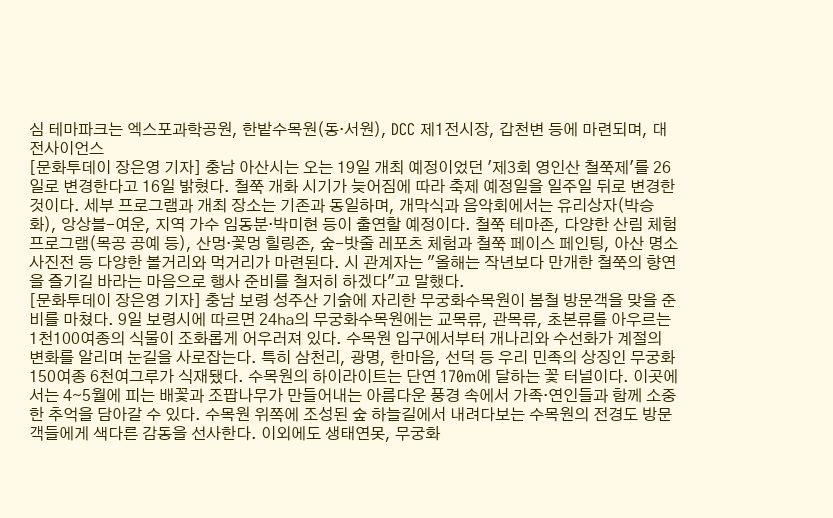심 테마파크는 엑스포과학공원, 한밭수목원(동·서원), DCC 제1전시장, 갑천변 등에 마련되며, 대전사이언스
[문화투데이 장은영 기자] 충남 아산시는 오는 19일 개최 예정이었던 '제3회 영인산 철쭉제'를 26일로 변경한다고 16일 밝혔다. 철쭉 개화 시기가 늦어짐에 따라 축제 예정일을 일주일 뒤로 변경한 것이다. 세부 프로그램과 개최 장소는 기존과 동일하며, 개막식과 음악회에서는 유리상자(박승화), 앙상블-여운, 지역 가수 임동분·박미현 등이 출연할 예정이다. 철쭉 테마존, 다양한 산림 체험 프로그램(목공 공예 등), 산멍·꽃멍 힐링존, 숲-밧줄 레포츠 체험과 철쭉 페이스 페인팅, 아산 명소 사진전 등 다양한 볼거리와 먹거리가 마련된다. 시 관계자는 "올해는 작년보다 만개한 철쭉의 향연을 즐기길 바라는 마음으로 행사 준비를 철저히 하겠다"고 말했다.
[문화투데이 장은영 기자] 충남 보령 성주산 기슭에 자리한 무궁화수목원이 봄철 방문객을 맞을 준비를 마쳤다. 9일 보령시에 따르면 24㏊의 무궁화수목원에는 교목류, 관목류, 초본류를 아우르는 1천100여종의 식물이 조화롭게 어우러져 있다. 수목원 입구에서부터 개나리와 수선화가 계절의 변화를 알리며 눈길을 사로잡는다. 특히 삼천리, 광명, 한마음, 선덕 등 우리 민족의 상징인 무궁화 150여종 6천여그루가 식재됐다. 수목원의 하이라이트는 단연 170m에 달하는 꽃 터널이다. 이곳에서는 4∼5월에 피는 배꽃과 조팝나무가 만들어내는 아름다운 풍경 속에서 가족·연인들과 함께 소중한 추억을 담아갈 수 있다. 수목원 위쪽에 조성된 숲 하늘길에서 내려다보는 수목원의 전경도 방문객들에게 색다른 감동을 선사한다. 이외에도 생태연못, 무궁화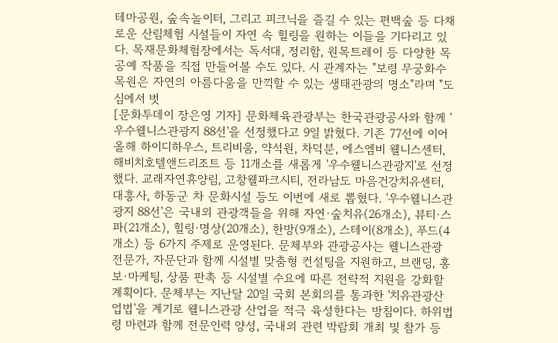테마공원, 숲속놀이터, 그리고 피크닉을 즐길 수 있는 편백숲 등 다채로운 산림체험 시설들이 자연 속 힐링을 원하는 이들을 기다리고 있다. 목재문화체험장에서는 독서대, 정리함, 원목트레이 등 다양한 목공예 작품을 직접 만들어볼 수도 있다. 시 관계자는 "보령 무궁화수목원은 자연의 아름다움을 만끽할 수 있는 생태관광의 명소"라며 "도심에서 벗
[문화투데이 장은영 기자] 문화체육관광부는 한국관광공사와 함께 '우수웰니스관광지 88선'을 선정했다고 9일 밝혔다. 기존 77선에 이어 올해 하이디하우스, 트리비움, 약석원, 차덕분, 에스엠비 웰니스센터, 해비치호텔앤드리조트 등 11개소를 새롭게 '우수웰니스관광지'로 선정했다. 교래자연휴양림, 고창웰파크시티, 전라남도 마음건강치유센터, 대흥사, 하동군 차 문화시설 등도 이번에 새로 뽑혔다. '우수웰니스관광지 88선'은 국내외 관광객들을 위해 자연·숲치유(26개소), 뷰티·스파(21개소), 힐링·명상(20개소), 한방(9개소), 스테이(8개소), 푸드(4개소) 등 6가지 주제로 운영된다. 문체부와 관광공사는 웰니스관광 전문가, 자문단과 함께 시설별 맞춤형 컨설팅을 지원하고, 브랜딩, 홍보·마케팅, 상품 판촉 등 시설별 수요에 따른 전략적 지원을 강화할 계획이다. 문체부는 지난달 20일 국회 본회의를 통과한 '치유관광산업법'을 계기로 웰니스관광 산업을 적극 육성한다는 방침이다. 하위법령 마련과 함께 전문인력 양성, 국내외 관련 박람회 개최 및 참가 등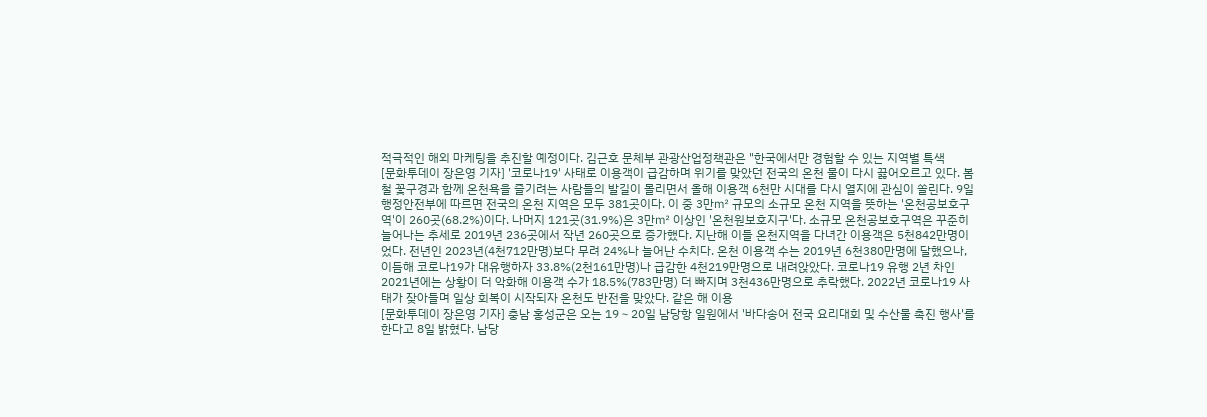적극적인 해외 마케팅을 추진할 예정이다. 김근호 문체부 관광산업정책관은 "한국에서만 경험할 수 있는 지역별 특색
[문화투데이 장은영 기자] '코로나19' 사태로 이용객이 급감하며 위기를 맞았던 전국의 온천 물이 다시 끓어오르고 있다. 봄철 꽃구경과 함께 온천욕을 즐기려는 사람들의 발길이 몰리면서 올해 이용객 6천만 시대를 다시 열지에 관심이 쏠린다. 9일 행정안전부에 따르면 전국의 온천 지역은 모두 381곳이다. 이 중 3만㎡ 규모의 소규모 온천 지역을 뜻하는 '온천공보호구역'이 260곳(68.2%)이다. 나머지 121곳(31.9%)은 3만㎡ 이상인 '온천원보호지구'다. 소규모 온천공보호구역은 꾸준히 늘어나는 추세로 2019년 236곳에서 작년 260곳으로 증가했다. 지난해 이들 온천지역을 다녀간 이용객은 5천842만명이었다. 전년인 2023년(4천712만명)보다 무려 24%나 늘어난 수치다. 온천 이용객 수는 2019년 6천380만명에 달했으나, 이듬해 코로나19가 대유행하자 33.8%(2천161만명)나 급감한 4천219만명으로 내려앉았다. 코로나19 유행 2년 차인 2021년에는 상황이 더 악화해 이용객 수가 18.5%(783만명) 더 빠지며 3천436만명으로 추락했다. 2022년 코로나19 사태가 잦아들며 일상 회복이 시작되자 온천도 반전을 맞았다. 같은 해 이용
[문화투데이 장은영 기자] 충남 홍성군은 오는 19∼20일 남당항 일원에서 '바다송어 전국 요리대회 및 수산물 촉진 행사'를 한다고 8일 밝혔다. 남당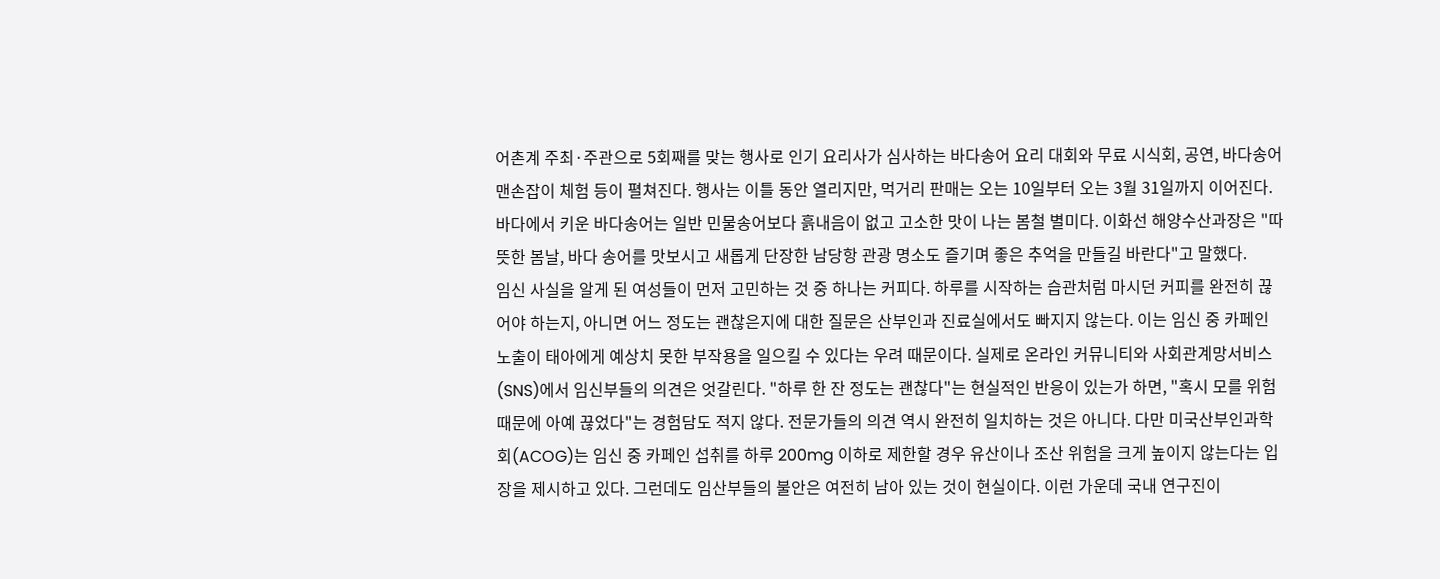어촌계 주최·주관으로 5회째를 맞는 행사로 인기 요리사가 심사하는 바다송어 요리 대회와 무료 시식회, 공연, 바다송어 맨손잡이 체험 등이 펼쳐진다. 행사는 이틀 동안 열리지만, 먹거리 판매는 오는 10일부터 오는 3월 31일까지 이어진다. 바다에서 키운 바다송어는 일반 민물송어보다 흙내음이 없고 고소한 맛이 나는 봄철 별미다. 이화선 해양수산과장은 "따뜻한 봄날, 바다 송어를 맛보시고 새롭게 단장한 남당항 관광 명소도 즐기며 좋은 추억을 만들길 바란다"고 말했다.
임신 사실을 알게 된 여성들이 먼저 고민하는 것 중 하나는 커피다. 하루를 시작하는 습관처럼 마시던 커피를 완전히 끊어야 하는지, 아니면 어느 정도는 괜찮은지에 대한 질문은 산부인과 진료실에서도 빠지지 않는다. 이는 임신 중 카페인 노출이 태아에게 예상치 못한 부작용을 일으킬 수 있다는 우려 때문이다. 실제로 온라인 커뮤니티와 사회관계망서비스(SNS)에서 임신부들의 의견은 엇갈린다. "하루 한 잔 정도는 괜찮다"는 현실적인 반응이 있는가 하면, "혹시 모를 위험 때문에 아예 끊었다"는 경험담도 적지 않다. 전문가들의 의견 역시 완전히 일치하는 것은 아니다. 다만 미국산부인과학회(ACOG)는 임신 중 카페인 섭취를 하루 200mg 이하로 제한할 경우 유산이나 조산 위험을 크게 높이지 않는다는 입장을 제시하고 있다. 그런데도 임산부들의 불안은 여전히 남아 있는 것이 현실이다. 이런 가운데 국내 연구진이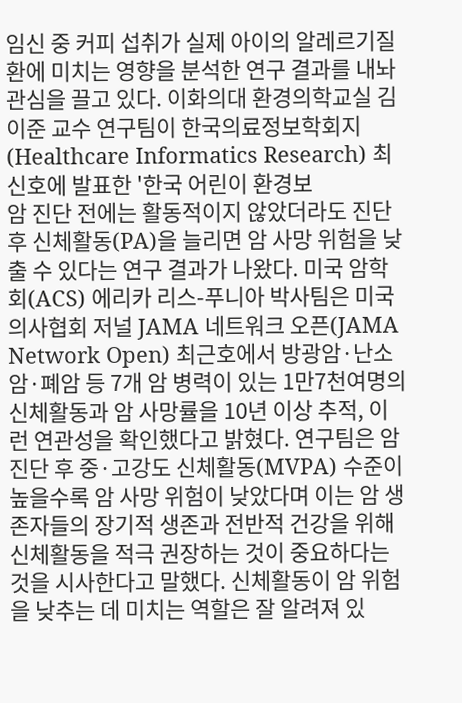임신 중 커피 섭취가 실제 아이의 알레르기질환에 미치는 영향을 분석한 연구 결과를 내놔 관심을 끌고 있다. 이화의대 환경의학교실 김이준 교수 연구팀이 한국의료정보학회지(Healthcare Informatics Research) 최신호에 발표한 '한국 어린이 환경보
암 진단 전에는 활동적이지 않았더라도 진단 후 신체활동(PA)을 늘리면 암 사망 위험을 낮출 수 있다는 연구 결과가 나왔다. 미국 암학회(ACS) 에리카 리스-푸니아 박사팀은 미국의사협회 저널 JAMA 네트워크 오픈(JAMA Network Open) 최근호에서 방광암·난소암·폐암 등 7개 암 병력이 있는 1만7천여명의 신체활동과 암 사망률을 10년 이상 추적, 이런 연관성을 확인했다고 밝혔다. 연구팀은 암 진단 후 중·고강도 신체활동(MVPA) 수준이 높을수록 암 사망 위험이 낮았다며 이는 암 생존자들의 장기적 생존과 전반적 건강을 위해 신체활동을 적극 권장하는 것이 중요하다는 것을 시사한다고 말했다. 신체활동이 암 위험을 낮추는 데 미치는 역할은 잘 알려져 있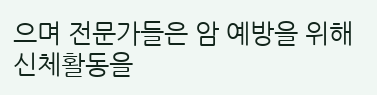으며 전문가들은 암 예방을 위해 신체활동을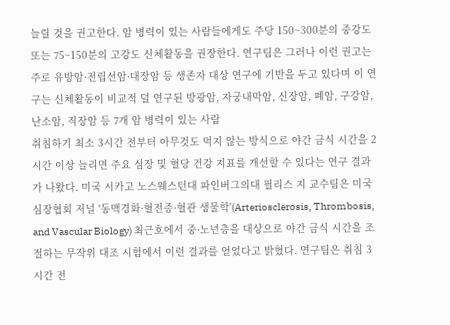늘릴 것을 권고한다. 암 병력이 있는 사람들에게도 주당 150~300분의 중강도 또는 75~150분의 고강도 신체활동을 권장한다. 연구팀은 그러나 이런 권고는 주로 유방암·전립선암·대장암 등 생존자 대상 연구에 기반을 두고 있다며 이 연구는 신체활동이 비교적 덜 연구된 방광암, 자궁내막암, 신장암, 폐암, 구강암, 난소암, 직장암 등 7개 암 병력이 있는 사람
취침하기 최소 3시간 전부터 아무것도 먹지 않는 방식으로 야간 금식 시간을 2시간 이상 늘리면 주요 심장 및 혈당 건강 지표를 개선할 수 있다는 연구 결과가 나왔다. 미국 시카고 노스웨스턴대 파인버그의대 필리스 지 교수팀은 미국심장협회 저널 '동맥경화·혈전증·혈관 생물학'(Arteriosclerosis, Thrombosis, and Vascular Biology) 최근호에서 중·노년층을 대상으로 야간 금식 시간을 조절하는 무작위 대조 시험에서 이런 결과를 얻었다고 밝혔다. 연구팀은 취침 3시간 전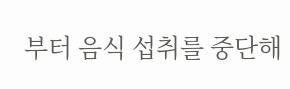부터 음식 섭취를 중단해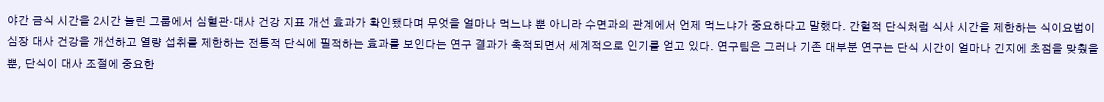야간 금식 시간을 2시간 늘린 그룹에서 심혈관·대사 건강 지표 개선 효과가 확인됐다며 무엇을 얼마나 먹느냐 뿐 아니라 수면과의 관계에서 언제 먹느냐가 중요하다고 말했다. 간헐적 단식처럼 식사 시간을 제한하는 식이요법이 심장 대사 건강을 개선하고 열량 섭취를 제한하는 전통적 단식에 필적하는 효과를 보인다는 연구 결과가 축적되면서 세계적으로 인기를 얻고 있다. 연구팀은 그러나 기존 대부분 연구는 단식 시간이 얼마나 긴지에 초점을 맞췄을 뿐, 단식이 대사 조절에 중요한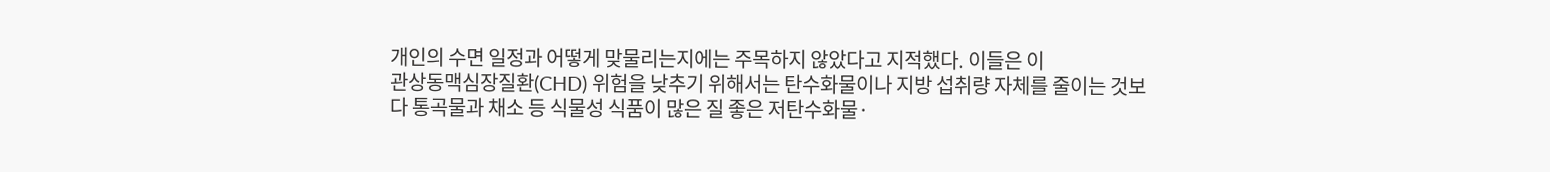개인의 수면 일정과 어떻게 맞물리는지에는 주목하지 않았다고 지적했다. 이들은 이
관상동맥심장질환(CHD) 위험을 낮추기 위해서는 탄수화물이나 지방 섭취량 자체를 줄이는 것보다 통곡물과 채소 등 식물성 식품이 많은 질 좋은 저탄수화물·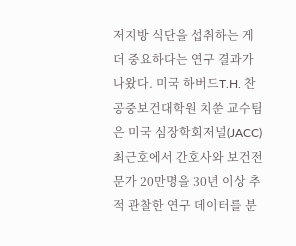저지방 식단을 섭취하는 게 더 중요하다는 연구 결과가 나왔다. 미국 하버드T.H. 찬 공중보건대학원 치쑨 교수팀은 미국 심장학회저널(JACC) 최근호에서 간호사와 보건전문가 20만명을 30년 이상 추적 관찰한 연구 데이터를 분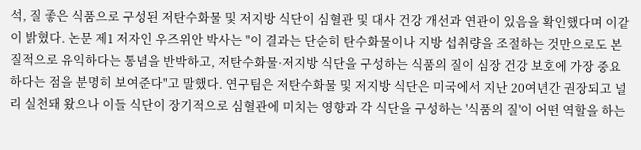석, 질 좋은 식품으로 구성된 저탄수화물 및 저지방 식단이 심혈관 및 대사 건강 개선과 연관이 있음을 확인했다며 이같이 밝혔다. 논문 제1 저자인 우즈위안 박사는 "이 결과는 단순히 탄수화물이나 지방 섭취량을 조절하는 것만으로도 본질적으로 유익하다는 통념을 반박하고, 저탄수화물·저지방 식단을 구성하는 식품의 질이 심장 건강 보호에 가장 중요하다는 점을 분명히 보여준다"고 말했다. 연구팀은 저탄수화물 및 저지방 식단은 미국에서 지난 20여년간 권장되고 널리 실천돼 왔으나 이들 식단이 장기적으로 심혈관에 미치는 영향과 각 식단을 구성하는 '식품의 질'이 어떤 역할을 하는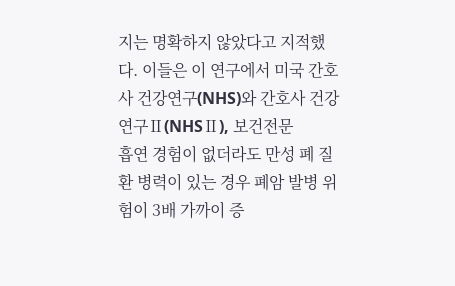지는 명확하지 않았다고 지적했다. 이들은 이 연구에서 미국 간호사 건강연구(NHS)와 간호사 건강연구Ⅱ(NHSⅡ), 보건전문
흡연 경험이 없더라도 만성 폐 질환 병력이 있는 경우 폐암 발병 위험이 3배 가까이 증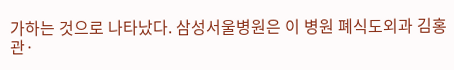가하는 것으로 나타났다. 삼성서울병원은 이 병원 폐식도외과 김홍관·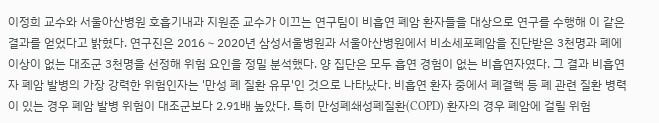이정희 교수와 서울아산병원 호흡기내과 지원준 교수가 이끄는 연구팀이 비흡연 폐암 환자들을 대상으로 연구를 수행해 이 같은 결과를 얻었다고 밝혔다. 연구진은 2016∼2020년 삼성서울병원과 서울아산병원에서 비소세포폐암을 진단받은 3천명과 폐에 이상이 없는 대조군 3천명을 선정해 위험 요인을 정밀 분석했다. 양 집단은 모두 흡연 경험이 없는 비흡연자였다. 그 결과 비흡연자 폐암 발병의 가장 강력한 위험인자는 '만성 폐 질환 유무'인 것으로 나타났다. 비흡연 환자 중에서 폐결핵 등 폐 관련 질환 병력이 있는 경우 폐암 발병 위험이 대조군보다 2.91배 높았다. 특히 만성폐쇄성폐질환(COPD) 환자의 경우 폐암에 걸릴 위험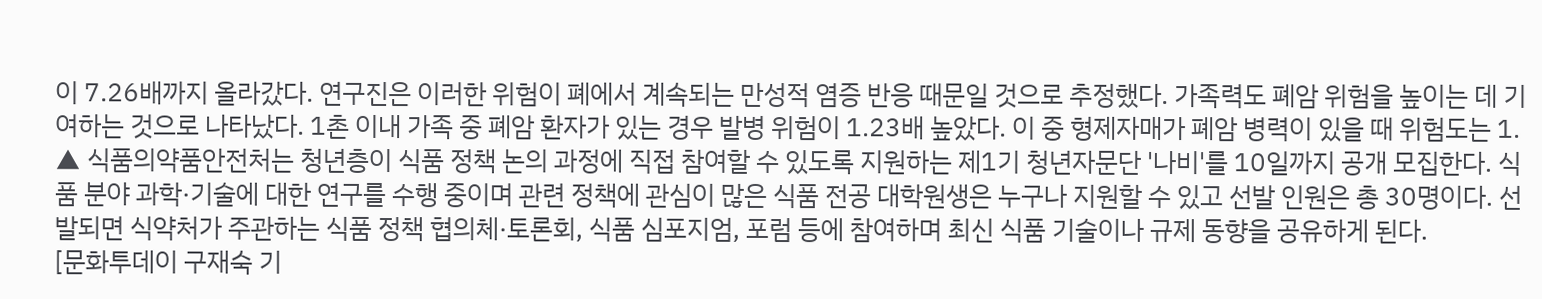이 7.26배까지 올라갔다. 연구진은 이러한 위험이 폐에서 계속되는 만성적 염증 반응 때문일 것으로 추정했다. 가족력도 폐암 위험을 높이는 데 기여하는 것으로 나타났다. 1촌 이내 가족 중 폐암 환자가 있는 경우 발병 위험이 1.23배 높았다. 이 중 형제자매가 폐암 병력이 있을 때 위험도는 1.
▲ 식품의약품안전처는 청년층이 식품 정책 논의 과정에 직접 참여할 수 있도록 지원하는 제1기 청년자문단 '나비'를 10일까지 공개 모집한다. 식품 분야 과학·기술에 대한 연구를 수행 중이며 관련 정책에 관심이 많은 식품 전공 대학원생은 누구나 지원할 수 있고 선발 인원은 총 30명이다. 선발되면 식약처가 주관하는 식품 정책 협의체·토론회, 식품 심포지엄, 포럼 등에 참여하며 최신 식품 기술이나 규제 동향을 공유하게 된다.
[문화투데이 구재숙 기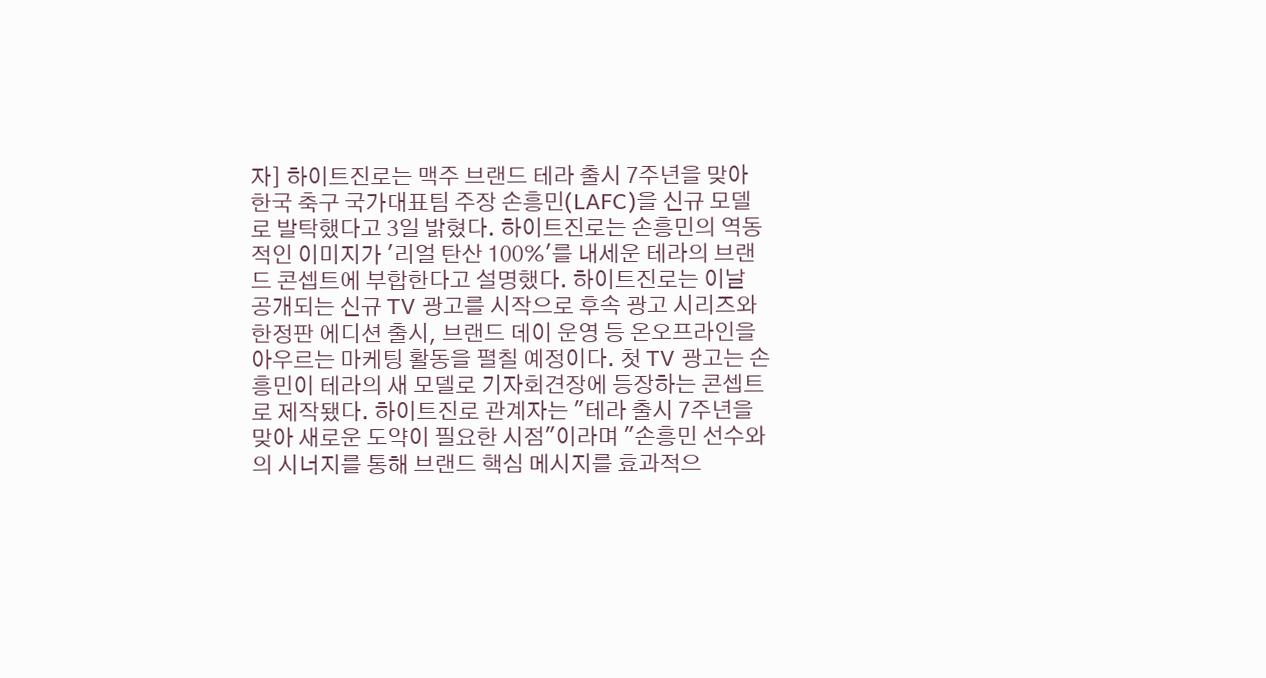자] 하이트진로는 맥주 브랜드 테라 출시 7주년을 맞아 한국 축구 국가대표팀 주장 손흥민(LAFC)을 신규 모델로 발탁했다고 3일 밝혔다. 하이트진로는 손흥민의 역동적인 이미지가 '리얼 탄산 100%'를 내세운 테라의 브랜드 콘셉트에 부합한다고 설명했다. 하이트진로는 이날 공개되는 신규 TV 광고를 시작으로 후속 광고 시리즈와 한정판 에디션 출시, 브랜드 데이 운영 등 온오프라인을 아우르는 마케팅 활동을 펼칠 예정이다. 첫 TV 광고는 손흥민이 테라의 새 모델로 기자회견장에 등장하는 콘셉트로 제작됐다. 하이트진로 관계자는 "테라 출시 7주년을 맞아 새로운 도약이 필요한 시점"이라며 "손흥민 선수와의 시너지를 통해 브랜드 핵심 메시지를 효과적으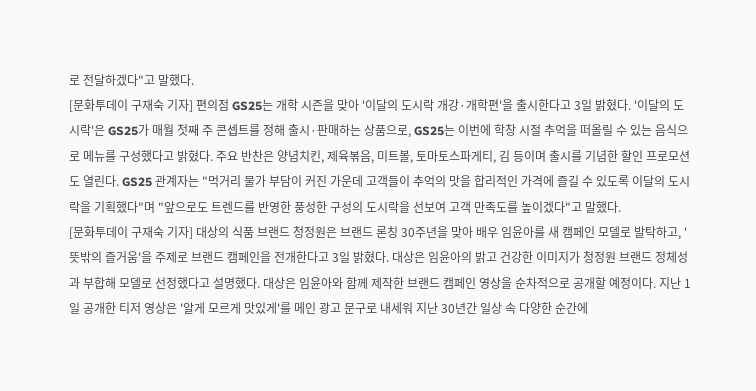로 전달하겠다"고 말했다.
[문화투데이 구재숙 기자] 편의점 GS25는 개학 시즌을 맞아 '이달의 도시락 개강·개학편'을 출시한다고 3일 밝혔다. '이달의 도시락'은 GS25가 매월 첫째 주 콘셉트를 정해 출시·판매하는 상품으로, GS25는 이번에 학창 시절 추억을 떠올릴 수 있는 음식으로 메뉴를 구성했다고 밝혔다. 주요 반찬은 양념치킨, 제육볶음, 미트볼, 토마토스파게티, 김 등이며 출시를 기념한 할인 프로모션도 열린다. GS25 관계자는 "먹거리 물가 부담이 커진 가운데 고객들이 추억의 맛을 합리적인 가격에 즐길 수 있도록 이달의 도시락을 기획했다"며 "앞으로도 트렌드를 반영한 풍성한 구성의 도시락을 선보여 고객 만족도를 높이겠다"고 말했다.
[문화투데이 구재숙 기자] 대상의 식품 브랜드 청정원은 브랜드 론칭 30주년을 맞아 배우 임윤아를 새 캠페인 모델로 발탁하고, '뜻밖의 즐거움'을 주제로 브랜드 캠페인을 전개한다고 3일 밝혔다. 대상은 임윤아의 밝고 건강한 이미지가 청정원 브랜드 정체성과 부합해 모델로 선정했다고 설명했다. 대상은 임윤아와 함께 제작한 브랜드 캠페인 영상을 순차적으로 공개할 예정이다. 지난 1일 공개한 티저 영상은 '알게 모르게 맛있게'를 메인 광고 문구로 내세워 지난 30년간 일상 속 다양한 순간에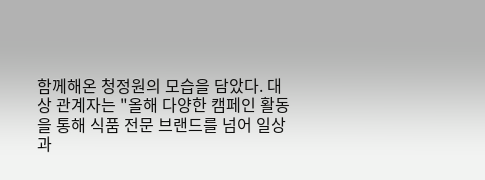함께해온 청정원의 모습을 담았다. 대상 관계자는 "올해 다양한 캠페인 활동을 통해 식품 전문 브랜드를 넘어 일상과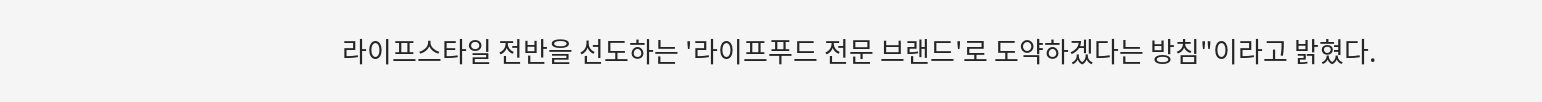라이프스타일 전반을 선도하는 '라이프푸드 전문 브랜드'로 도약하겠다는 방침"이라고 밝혔다.